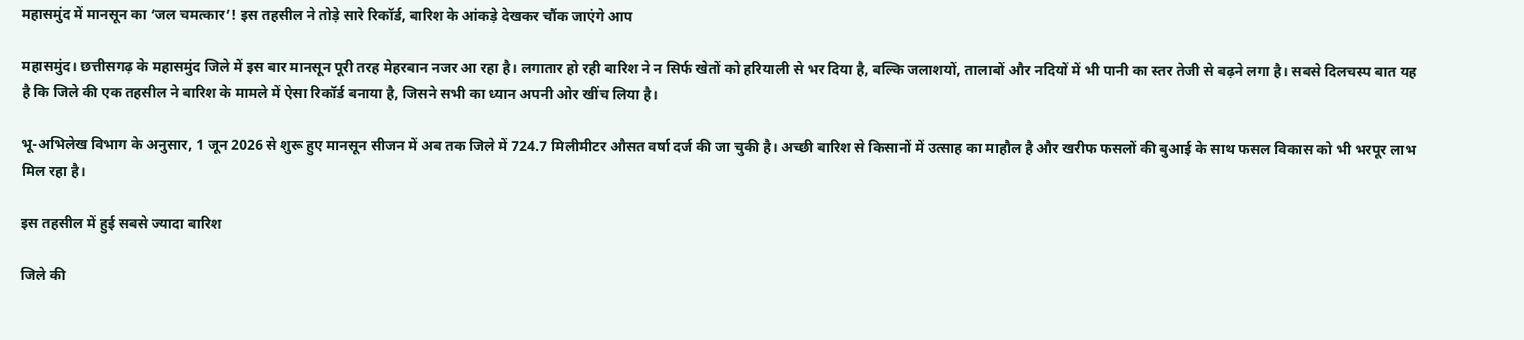महासमुंद में मानसून का ‘जल चमत्कार’! इस तहसील ने तोड़े सारे रिकॉर्ड, बारिश के आंकड़े देखकर चौंक जाएंगे आप

महासमुंद। छत्तीसगढ़ के महासमुंद जिले में इस बार मानसून पूरी तरह मेहरबान नजर आ रहा है। लगातार हो रही बारिश ने न सिर्फ खेतों को हरियाली से भर दिया है, बल्कि जलाशयों, तालाबों और नदियों में भी पानी का स्तर तेजी से बढ़ने लगा है। सबसे दिलचस्प बात यह है कि जिले की एक तहसील ने बारिश के मामले में ऐसा रिकॉर्ड बनाया है, जिसने सभी का ध्यान अपनी ओर खींच लिया है।

भू-अभिलेख विभाग के अनुसार, 1 जून 2026 से शुरू हुए मानसून सीजन में अब तक जिले में 724.7 मिलीमीटर औसत वर्षा दर्ज की जा चुकी है। अच्छी बारिश से किसानों में उत्साह का माहौल है और खरीफ फसलों की बुआई के साथ फसल विकास को भी भरपूर लाभ मिल रहा है।

इस तहसील में हुई सबसे ज्यादा बारिश

जिले की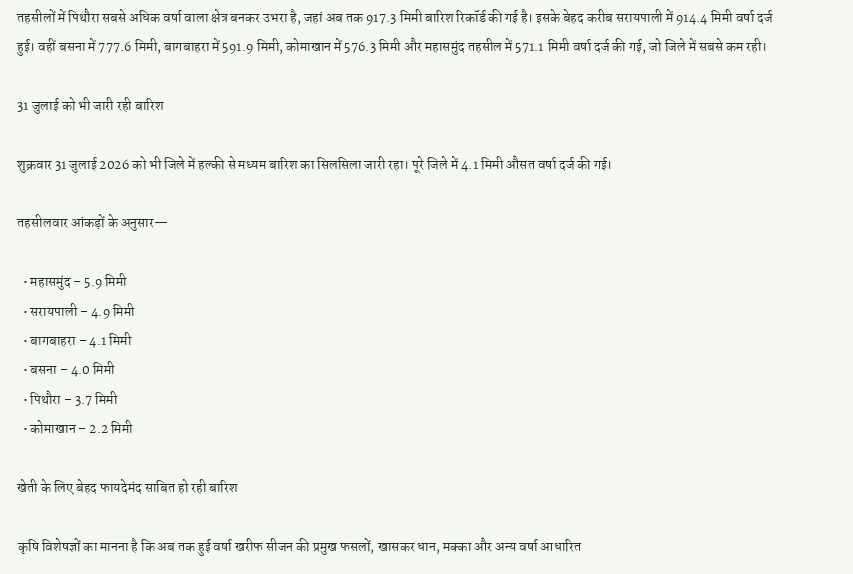तहसीलों में पिथौरा सबसे अधिक वर्षा वाला क्षेत्र बनकर उभरा है, जहां अब तक 917.3 मिमी बारिश रिकॉर्ड की गई है। इसके बेहद करीब सरायपाली में 914.4 मिमी वर्षा दर्ज हुई। वहीं बसना में 777.6 मिमी, बागबाहरा में 591.9 मिमी, कोमाखान में 576.3 मिमी और महासमुंद तहसील में 571.1 मिमी वर्षा दर्ज की गई, जो जिले में सबसे कम रही।

31 जुलाई को भी जारी रही बारिश

शुक्रवार 31 जुलाई 2026 को भी जिले में हल्की से मध्यम बारिश का सिलसिला जारी रहा। पूरे जिले में 4.1 मिमी औसत वर्षा दर्ज की गई।

तहसीलवार आंकड़ों के अनुसार—

  • महासमुंद – 5.9 मिमी
  • सरायपाली – 4.9 मिमी
  • बागबाहरा – 4.1 मिमी
  • बसना – 4.0 मिमी
  • पिथौरा – 3.7 मिमी
  • कोमाखान – 2.2 मिमी

खेती के लिए बेहद फायदेमंद साबित हो रही बारिश

कृषि विशेषज्ञों का मानना है कि अब तक हुई वर्षा खरीफ सीजन की प्रमुख फसलों, खासकर धान, मक्का और अन्य वर्षा आधारित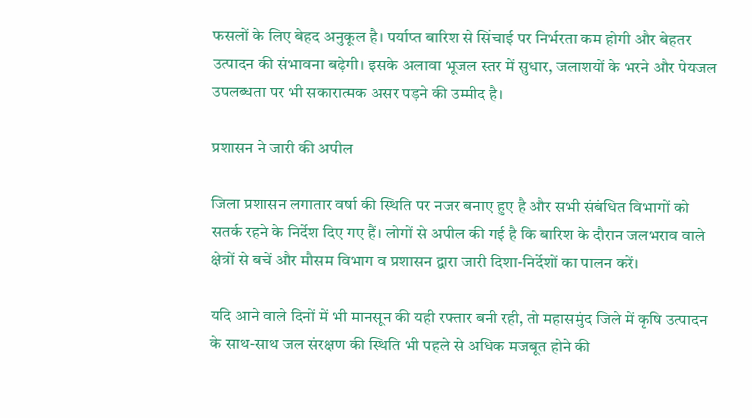फसलों के लिए बेहद अनुकूल है। पर्याप्त बारिश से सिंचाई पर निर्भरता कम होगी और बेहतर उत्पादन की संभावना बढ़ेगी। इसके अलावा भूजल स्तर में सुधार, जलाशयों के भरने और पेयजल उपलब्धता पर भी सकारात्मक असर पड़ने की उम्मीद है।

प्रशासन ने जारी की अपील

जिला प्रशासन लगातार वर्षा की स्थिति पर नजर बनाए हुए है और सभी संबंधित विभागों को सतर्क रहने के निर्देश दिए गए हैं। लोगों से अपील की गई है कि बारिश के दौरान जलभराव वाले क्षेत्रों से बचें और मौसम विभाग व प्रशासन द्वारा जारी दिशा-निर्देशों का पालन करें।

यदि आने वाले दिनों में भी मानसून की यही रफ्तार बनी रही, तो महासमुंद जिले में कृषि उत्पादन के साथ-साथ जल संरक्षण की स्थिति भी पहले से अधिक मजबूत होने की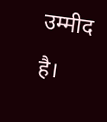उम्मीद है।